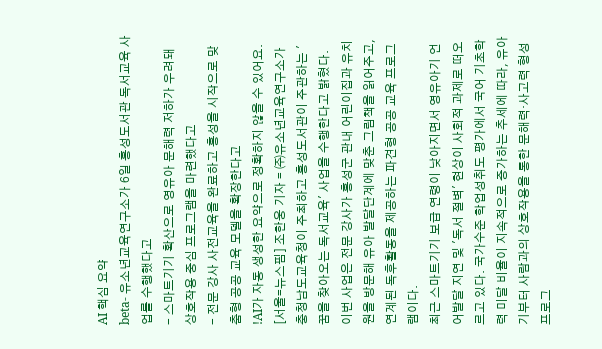AI 핵심 요약
beta- 유소년교육연구소가 6일 홍성도서관 독서교육 사업를 수행했다고
- 스마트기기 확산으로 영유아 문해력 저하가 우려돼 상호작용 중심 프로그램을 마련했다고
- 전문 강사 사전교육을 완료하고 홍성을 시작으로 맞춤형 공공 교육 모델을 확장한다고
!AI가 자동 생성한 요약으로 정확하지 않을 수 있어요.
[서울=뉴스핌] 조한웅 기자 = ㈜유소년교육연구소가 충청남도교육청이 주최하고 홍성도서관이 주관하는 '꿈을 찾아오는 독서교육' 사업을 수행한다고 밝혔다.
이번 사업은 전문 강사가 홍성군 관내 어린이집과 유치원을 방문해 유아 발달단계에 맞춘 그림책을 읽어주고, 연계된 독후활동을 제공하는 파견형 공공 교육 프로그램이다.
최근 스마트기기 보급 연령이 낮아지면서 영유아기 언어발달 지연 및 '독서 절벽' 현상이 사회적 과제로 떠오르고 있다. 국가수준 학업성취도 평가에서 국어 기초학력 미달 비율이 지속적으로 증가하는 추세에 따라, 유아기부터 사람과의 상호작용을 통한 문해력·사고력 형성 프로그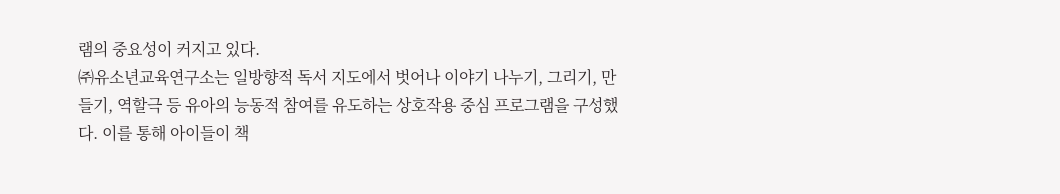램의 중요성이 커지고 있다.
㈜유소년교육연구소는 일방향적 독서 지도에서 벗어나 이야기 나누기, 그리기, 만들기, 역할극 등 유아의 능동적 참여를 유도하는 상호작용 중심 프로그램을 구성했다. 이를 통해 아이들이 책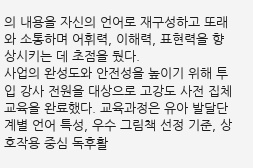의 내용을 자신의 언어로 재구성하고 또래와 소통하며 어휘력, 이해력, 표현력을 향상시키는 데 초점을 뒀다.
사업의 완성도와 안전성을 높이기 위해 투입 강사 전원을 대상으로 고강도 사전 집체교육을 완료했다. 교육과정은 유아 발달단계별 언어 특성, 우수 그림책 선정 기준, 상호작용 중심 독후활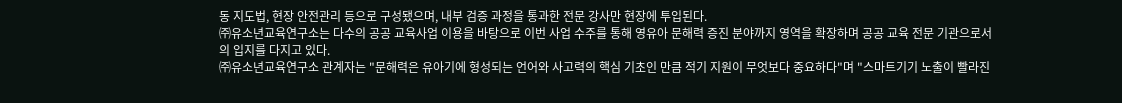동 지도법, 현장 안전관리 등으로 구성됐으며, 내부 검증 과정을 통과한 전문 강사만 현장에 투입된다.
㈜유소년교육연구소는 다수의 공공 교육사업 이용을 바탕으로 이번 사업 수주를 통해 영유아 문해력 증진 분야까지 영역을 확장하며 공공 교육 전문 기관으로서의 입지를 다지고 있다.
㈜유소년교육연구소 관계자는 "문해력은 유아기에 형성되는 언어와 사고력의 핵심 기초인 만큼 적기 지원이 무엇보다 중요하다"며 "스마트기기 노출이 빨라진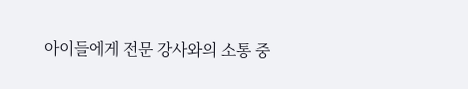아이들에게 전문 강사와의 소통 중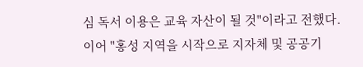심 독서 이용은 교육 자산이 될 것"이라고 전했다.
이어 "홍성 지역을 시작으로 지자체 및 공공기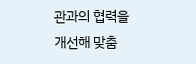관과의 협력을 개선해 맞춤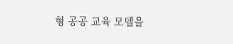형 공공 교육 모델을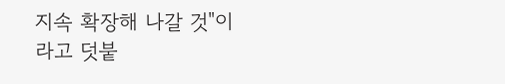지속 확장해 나갈 것"이라고 덧붙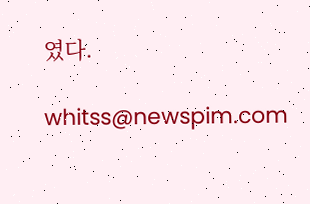였다.

whitss@newspim.com